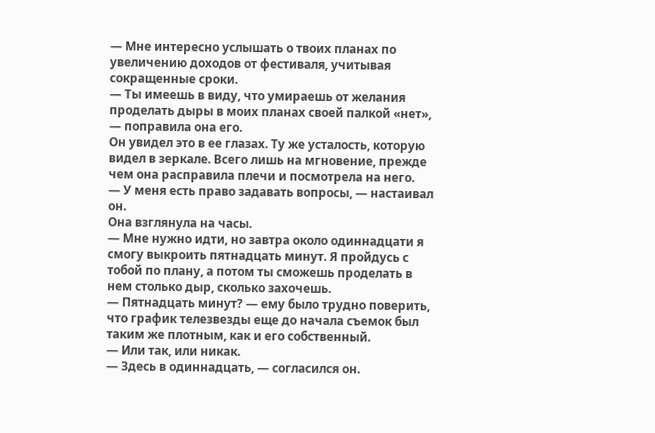— Мне интересно услышать о твоих планах по увеличению доходов от фестиваля, учитывая сокращенные сроки.
— Ты имеешь в виду, что умираешь от желания проделать дыры в моих планах своей палкой «нет», — поправила она его.
Он увидел это в ее глазах. Ту же усталость, которую видел в зеркале. Всего лишь на мгновение, прежде чем она расправила плечи и посмотрела на него.
— У меня есть право задавать вопросы, — настаивал он.
Она взглянула на часы.
— Мне нужно идти, но завтра около одиннадцати я смогу выкроить пятнадцать минут. Я пройдусь с тобой по плану, а потом ты сможешь проделать в нем столько дыр, сколько захочешь.
— Пятнадцать минут? — ему было трудно поверить, что график телезвезды еще до начала съемок был таким же плотным, как и его собственный.
— Или так, или никак.
— Здесь в одиннадцать, — согласился он.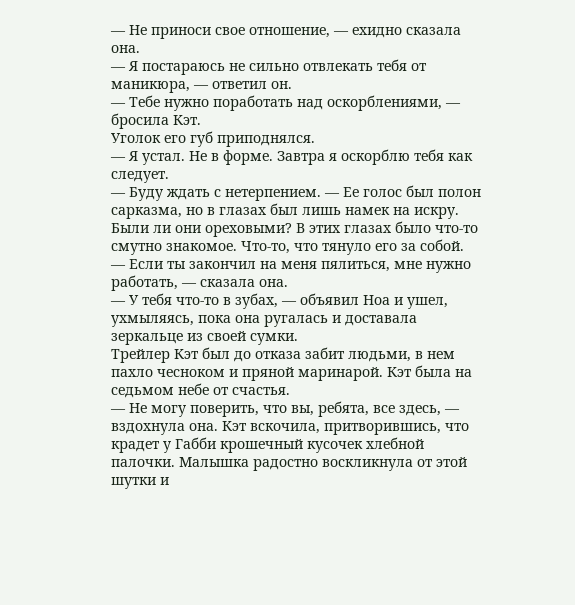— Не приноси свое отношение, — ехидно сказала она.
— Я постараюсь не сильно отвлекать тебя от маникюра, — ответил он.
— Тебе нужно поработать над оскорблениями, — бросила Кэт.
Уголок его губ приподнялся.
— Я устал. Не в форме. Завтра я оскорблю тебя как следует.
— Буду ждать с нетерпением. — Ее голос был полон сарказма, но в глазах был лишь намек на искру. Были ли они ореховыми? В этих глазах было что-то смутно знакомое. Что-то, что тянуло его за собой.
— Если ты закончил на меня пялиться, мне нужно работать, — сказала она.
— У тебя что-то в зубах, — объявил Ноа и ушел, ухмыляясь, пока она ругалась и доставала зеркальце из своей сумки.
Трейлер Кэт был до отказа забит людьми, в нем пахло чесноком и пряной маринарой. Кэт была на седьмом небе от счастья.
— Не могу поверить, что вы, ребята, все здесь, — вздохнула она. Кэт вскочила, притворившись, что крадет у Габби крошечный кусочек хлебной палочки. Малышка радостно воскликнула от этой шутки и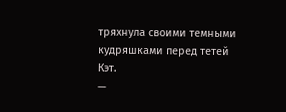тряхнула своими темными кудряшками перед тетей Кэт.
—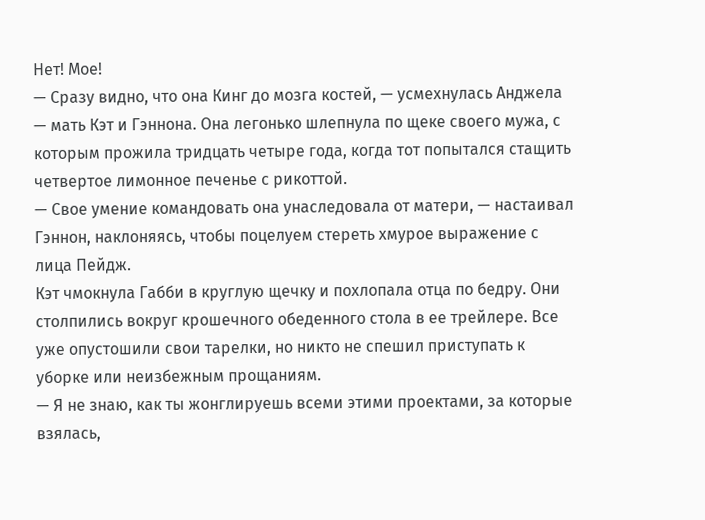Нет! Мое!
— Сразу видно, что она Кинг до мозга костей, — усмехнулась Анджела — мать Кэт и Гэннона. Она легонько шлепнула по щеке своего мужа, с которым прожила тридцать четыре года, когда тот попытался стащить четвертое лимонное печенье с рикоттой.
— Свое умение командовать она унаследовала от матери, — настаивал Гэннон, наклоняясь, чтобы поцелуем стереть хмурое выражение с лица Пейдж.
Кэт чмокнула Габби в круглую щечку и похлопала отца по бедру. Они столпились вокруг крошечного обеденного стола в ее трейлере. Все уже опустошили свои тарелки, но никто не спешил приступать к уборке или неизбежным прощаниям.
— Я не знаю, как ты жонглируешь всеми этими проектами, за которые взялась,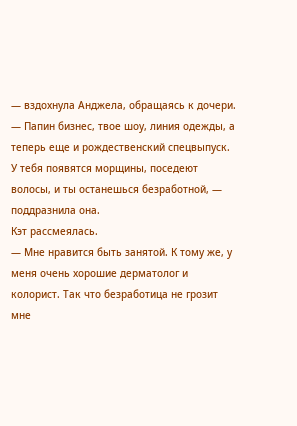— вздохнула Анджела, обращаясь к дочери. — Папин бизнес, твое шоу, линия одежды, а теперь еще и рождественский спецвыпуск. У тебя появятся морщины, поседеют волосы, и ты останешься безработной, — поддразнила она.
Кэт рассмеялась.
— Мне нравится быть занятой. К тому же, у меня очень хорошие дерматолог и колорист. Так что безработица не грозит мне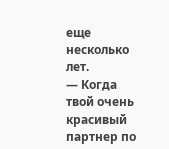еще несколько лет.
— Когда твой очень красивый партнер по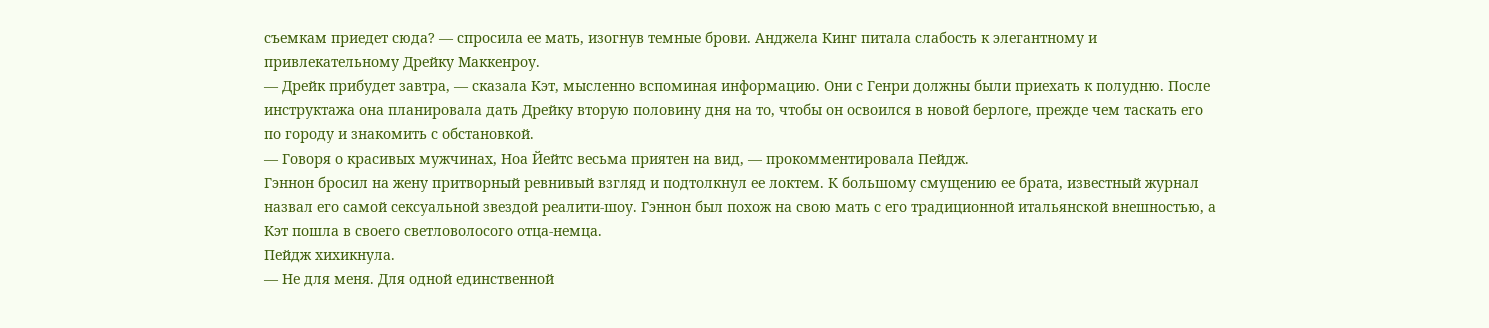съемкам приедет сюда? — спросила ее мать, изогнув темные брови. Анджела Кинг питала слабость к элегантному и привлекательному Дрейку Маккенроу.
— Дрейк прибудет завтра, — сказала Кэт, мысленно вспоминая информацию. Они с Генри должны были приехать к полудню. После инструктажа она планировала дать Дрейку вторую половину дня на то, чтобы он освоился в новой берлоге, прежде чем таскать его по городу и знакомить с обстановкой.
— Говоря о красивых мужчинах, Ноа Йейтс весьма приятен на вид, — прокомментировала Пейдж.
Гэннон бросил на жену притворный ревнивый взгляд и подтолкнул ее локтем. К большому смущению ее брата, известный журнал назвал его самой сексуальной звездой реалити-шоу. Гэннон был похож на свою мать с его традиционной итальянской внешностью, а Кэт пошла в своего светловолосого отца-немца.
Пейдж хихикнула.
— Не для меня. Для одной единственной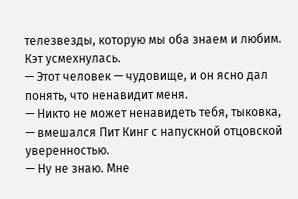телезвезды, которую мы оба знаем и любим.
Кэт усмехнулась.
— Этот человек — чудовище, и он ясно дал понять, что ненавидит меня.
— Никто не может ненавидеть тебя, тыковка, — вмешался Пит Кинг с напускной отцовской уверенностью.
— Ну не знаю. Мне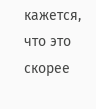кажется, что это скорее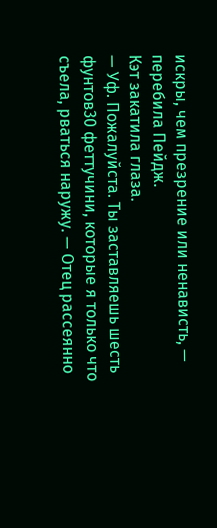искры, чем презрение или ненависть, — перебила Пейдж.
Кэт закатила глаза.
— Уф. Пожалуйста. Ты заставляешь шесть фунтов30 феттучини, которые я только что съела, рваться наружу. — Отец рассеянно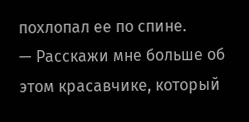похлопал ее по спине.
— Расскажи мне больше об этом красавчике, который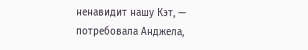ненавидит нашу Кэт, — потребовала Анджела,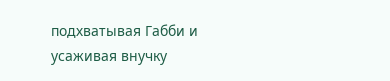подхватывая Габби и усаживая внучку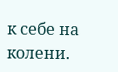к себе на колени.